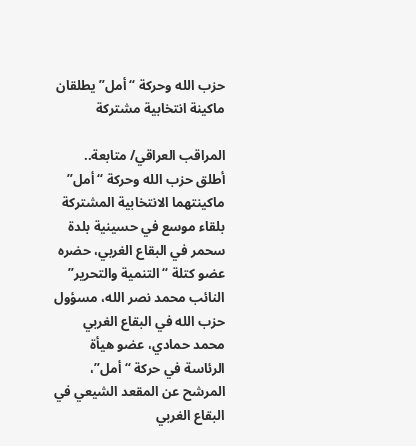حزب الله وحركة “أمل” يطلقان ماكينة انتخابية مشتركة

المراقب العراقي/ متابعة..
أطلق حزب الله وحركة “أمل” ماكينتهما الانتخابية المشتركة بلقاء موسع في حسينية بلدة سحمر في البقاع الغربي، حضره عضو كتلة “التنمية والتحرير” النائب محمد نصر الله، مسؤول حزب الله في البقاع الغربي محمد حمادي، عضو هيأة الرئاسة في حركة “أمل”، المرشح عن المقعد الشيعي في البقاع الغربي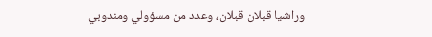وراشيا قبلان قبلان، وعدد من مسؤولي ومندوبي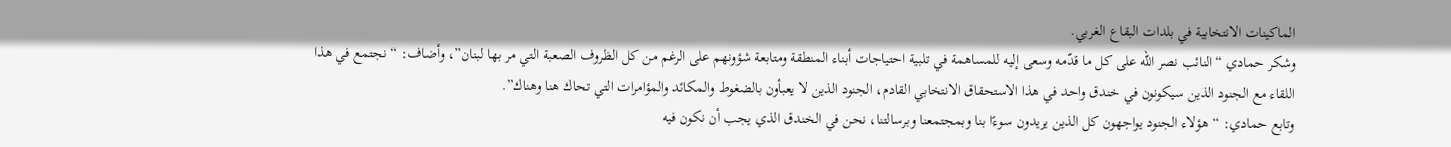الماكينات الانتخابية في بلدات البقاع الغربي.
وشكر حمادي “النائب نصر الله على كل ما قدّمه وسعى إليه للمساهمة في تلبية احتياجات أبناء المنطقة ومتابعة شؤونهم على الرغم من كل الظروف الصعبة التي مر بها لبنان”، وأضاف: “نجتمع في هذا اللقاء مع الجنود الذين سيكونون في خندق واحد في هذا الاستحقاق الانتخابي القادم، الجنود الذين لا يعبأون بالضغوط والمكائد والمؤامرات التي تحاك هنا وهناك”.
وتابع حمادي: “هؤلاء الجنود يواجهون كل الذين يريدون سوءًا بنا وبمجتمعنا وبرسالتنا، نحن في الخندق الذي يجب أن نكون فيه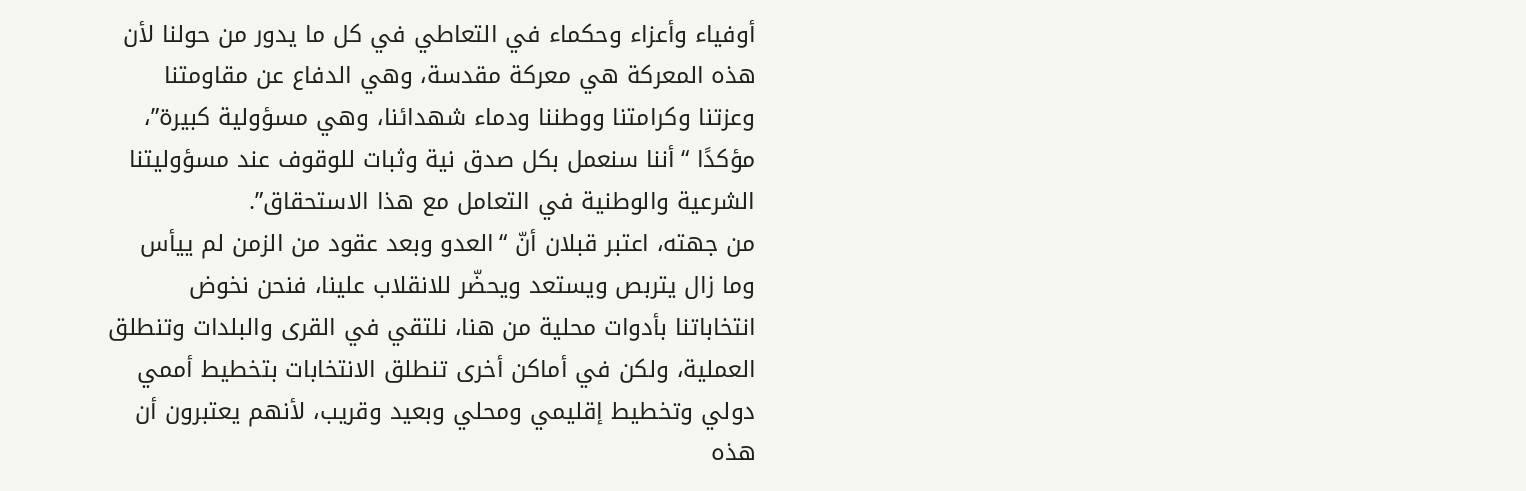أوفياء وأعزاء وحكماء في التعاطي في كل ما يدور من حولنا لأن هذه المعركة هي معركة مقدسة، وهي الدفاع عن مقاومتنا وعزتنا وكرامتنا ووطننا ودماء شهدائنا، وهي مسؤولية كبيرة”، مؤكدًا “أننا سنعمل بكل صدق نية وثبات للوقوف عند مسؤوليتنا الشرعية والوطنية في التعامل مع هذا الاستحقاق”.
من جهته، اعتبر قبلان أنّ “العدو وبعد عقود من الزمن لم ييأس وما زال يتربص ويستعد ويحضّر للانقلاب علينا، فنحن نخوض انتخاباتنا بأدوات محلية من هنا، نلتقي في القرى والبلدات وتنطلق العملية، ولكن في أماكن أخرى تنطلق الانتخابات بتخطيط أممي دولي وتخطيط إقليمي ومحلي وبعيد وقريب، لأنهم يعتبرون أن هذه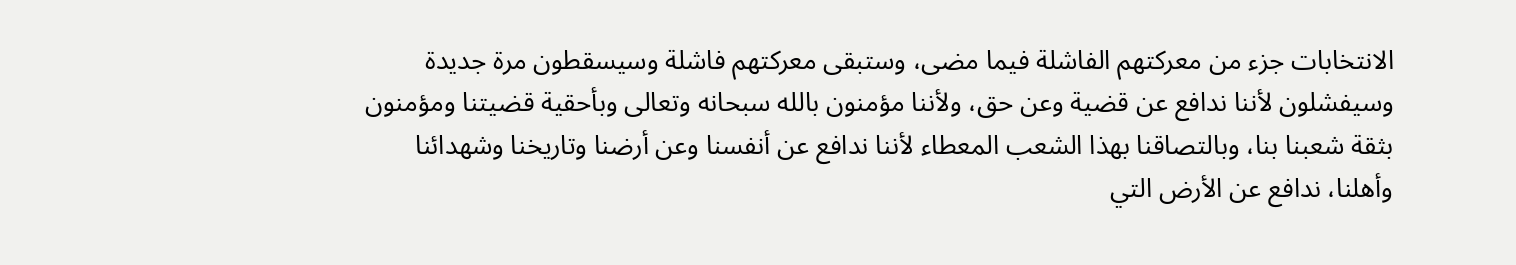الانتخابات جزء من معركتهم الفاشلة فيما مضى، وستبقى معركتهم فاشلة وسيسقطون مرة جديدة وسيفشلون لأننا ندافع عن قضية وعن حق، ولأننا مؤمنون بالله سبحانه وتعالى وبأحقية قضيتنا ومؤمنون بثقة شعبنا بنا، وبالتصاقنا بهذا الشعب المعطاء لأننا ندافع عن أنفسنا وعن أرضنا وتاريخنا وشهدائنا وأهلنا، ندافع عن الأرض التي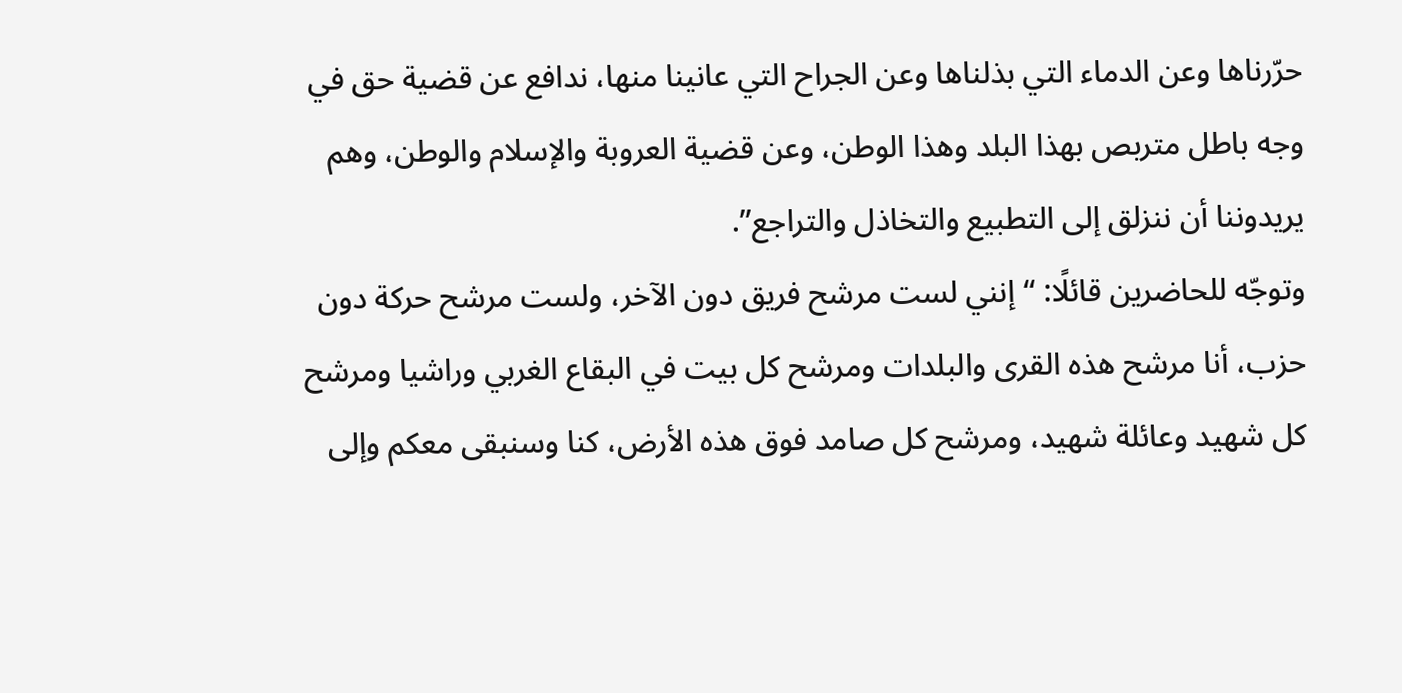حرّرناها وعن الدماء التي بذلناها وعن الجراح التي عانينا منها، ندافع عن قضية حق في وجه باطل متربص بهذا البلد وهذا الوطن، وعن قضية العروبة والإسلام والوطن، وهم يريدوننا أن ننزلق إلى التطبيع والتخاذل والتراجع”.
وتوجّه للحاضرين قائلًا: “إنني لست مرشح فريق دون الآخر، ولست مرشح حركة دون حزب، أنا مرشح هذه القرى والبلدات ومرشح كل بيت في البقاع الغربي وراشيا ومرشح كل شهيد وعائلة شهيد، ومرشح كل صامد فوق هذه الأرض، كنا وسنبقى معكم وإلى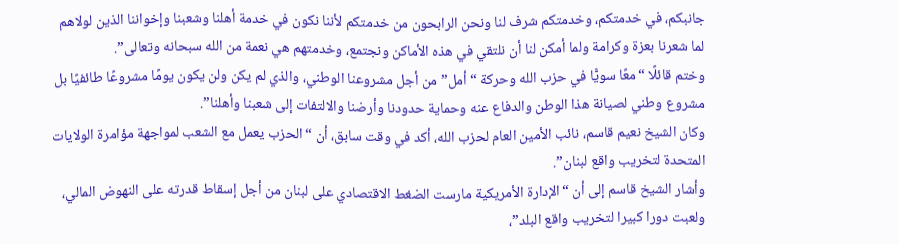جانبكم، في خدمتكم، وخدمتكم شرف لنا ونحن الرابحون من خدمتكم لأننا نكون في خدمة أهلنا وشعبنا وإخواننا الذين لولاهم لما شعرنا بعزة وكرامة ولما أمكن لنا أن نلتقي في هذه الأماكن ونجتمع، وخدمتهم هي نعمة من الله سبحانه وتعالى”.
وختم قائلًا “معًا سويًّا في حزب الله وحركة “أمل” من أجل مشروعنا الوطني، والذي لم يكن ولن يكون يومًا مشروعًا طائفيًا بل مشروع وطني لصيانة هذا الوطن والدفاع عنه وحماية حدودنا وأرضنا والالتفات إلى شعبنا وأهلنا”.
وكان الشيخ نعيم قاسم، نائب الأمين العام لحزب الله، أكد في وقت سابق، أن “الحزب يعمل مع الشعب لمواجهة مؤامرة الولايات المتحدة لتخريب واقع لبنان”.
وأشار الشيخ قاسم إلى أن “الإدارة الأمريكية مارست الضغط الاقتصادي على لبنان من أجل إسقاط قدرته على النهوض المالي، ولعبت دورا كبيرا لتخريب واقع البلد”،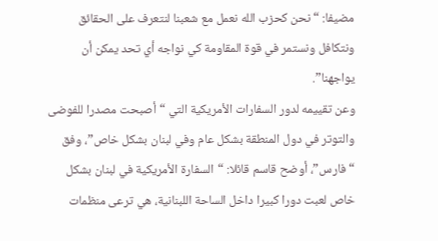مضيفا: “نحن كحزب الله نعمل مع شعبنا لنتعرف على الحقائق ونتكافل ونستمر في قوة المقاومة كي نواجه أي تحد يمكن أن يواجهنا”.
وعن تقييمه لدور السفارات الأمريكية التي “أصبحت مصدرا للفوضى والتوتر في دول المنطقة بشكل عام وفي لبنان بشكل خاص”، وفق “فارس”، أوضح قاسم قائلا: “السفارة الأمريكية في لبنان بشكل خاص لعبت دورا كبيرا داخل الساحة اللبنانية، هي ترعى منظمات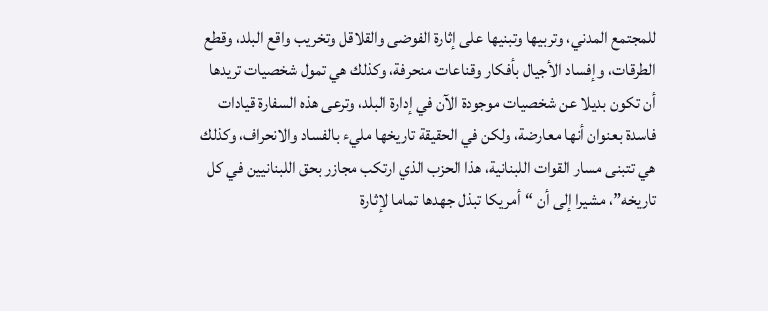للمجتمع المدني، وتربيها وتبنيها على إثارة الفوضى والقلاقل وتخريب واقع البلد، وقطع الطرقات، وإفساد الأجيال بأفكار وقناعات منحرفة، وكذلك هي تمول شخصيات تريدها أن تكون بديلا عن شخصيات موجودة الآن في إدارة البلد، وترعى هذه السفارة قيادات فاسدة بعنوان أنها معارضة، ولكن في الحقيقة تاريخها مليء بالفساد والانحراف، وكذلك هي تتبنى مسار القوات اللبنانية، هذا الحزب الذي ارتكب مجازر بحق اللبنانيين في كل تاريخه”، مشيرا إلى أن “أمريكا تبذل جهدها تماما لإثارة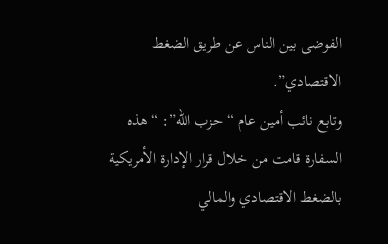الفوضى بين الناس عن طريق الضغط الاقتصادي”.
وتابع نائب أمين عام “حزب الله”: “هذه السفارة قامت من خلال قرار الإدارة الأمريكية بالضغط الاقتصادي والمالي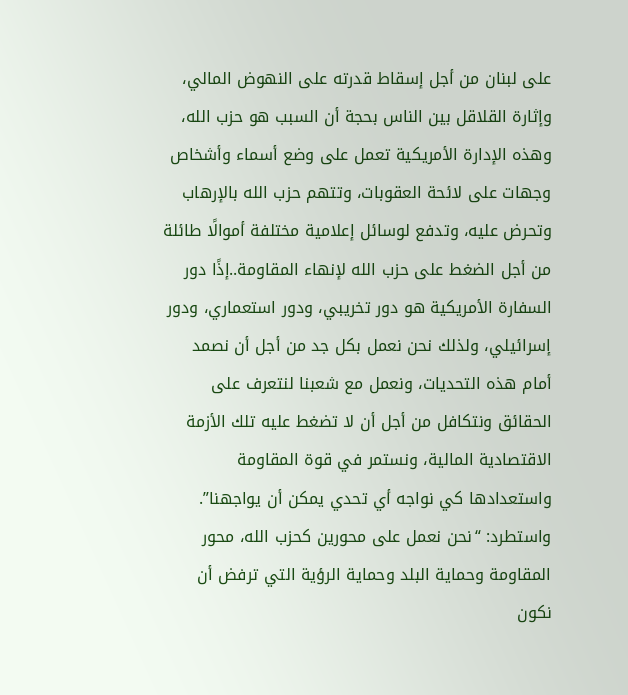على لبنان من أجل إسقاط قدرته على النهوض المالي، وإثارة القلاقل بين الناس بحجة أن السبب هو حزب الله، وهذه الإدارة الأمريكية تعمل على وضع أسماء وأشخاص وجهات على لائحة العقوبات، وتتهم حزب الله بالإرهاب وتحرض عليه، وتدفع لوسائل إعلامية مختلفة أموالًا طائلة من أجل الضغط على حزب الله لإنهاء المقاومة..إذًا دور السفارة الأمريكية هو دور تخريبي، ودور استعماري، ودور إسرائيلي، ولذلك نحن نعمل بكل جد من أجل أن نصمد أمام هذه التحديات، ونعمل مع شعبنا لنتعرف على الحقائق ونتكافل من أجل أن لا تضغط عليه تلك الأزمة الاقتصادية المالية، ونستمر في قوة المقاومة واستعدادها كي نواجه أي تحدي يمكن أن يواجهنا”.
واستطرد: “نحن نعمل على محورين كحزب الله، محور المقاومة وحماية البلد وحماية الرؤية التي ترفض أن نكون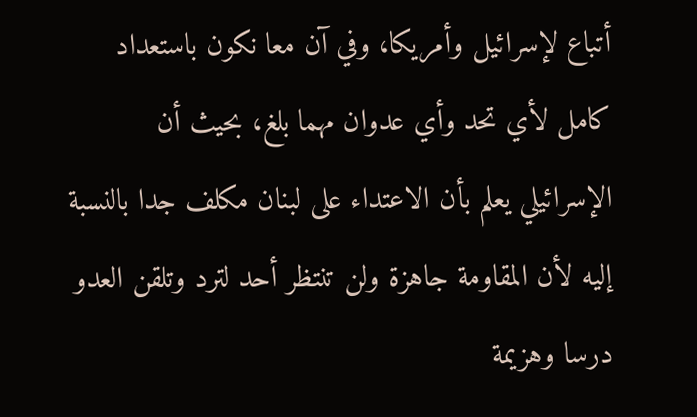أتباع لإسرائيل وأمريكا، وفي آن معا نكون باستعداد كامل لأي تحد وأي عدوان مهما بلغ، بحيث أن الإسرائيلي يعلم بأن الاعتداء على لبنان مكلف جدا بالنسبة إليه لأن المقاومة جاهزة ولن تنتظر أحد لترد وتلقن العدو درسا وهزيمة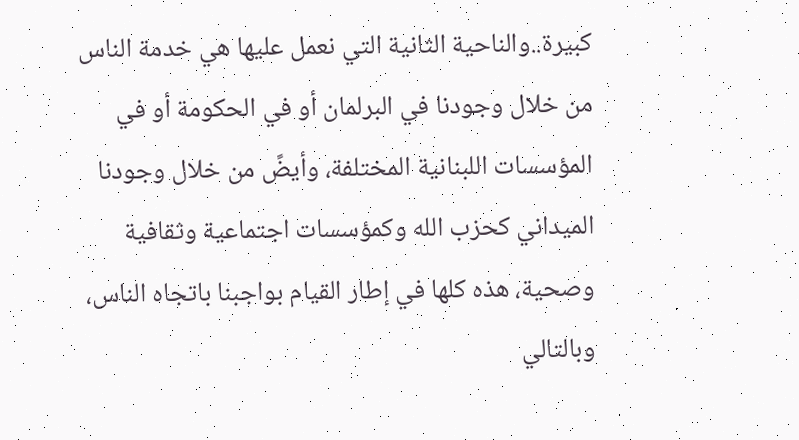كبيرة..والناحية الثانية التي نعمل عليها هي خدمة الناس من خلال وجودنا في البرلمان أو في الحكومة أو في المؤسسات اللبنانية المختلفة، وأيضً من خلال وجودنا الميداني كحزب الله وكمؤسسات اجتماعية وثقافية وصحية، هذه كلها في إطار القيام بواجبنا باتجاه الناس، وبالتالي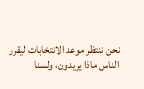نحن ننتظر موعد الانتخابات ليقرر الناس ماذا يريدون، ولسنا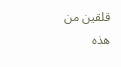قلقين من هذه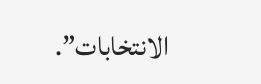الانتخابات”.